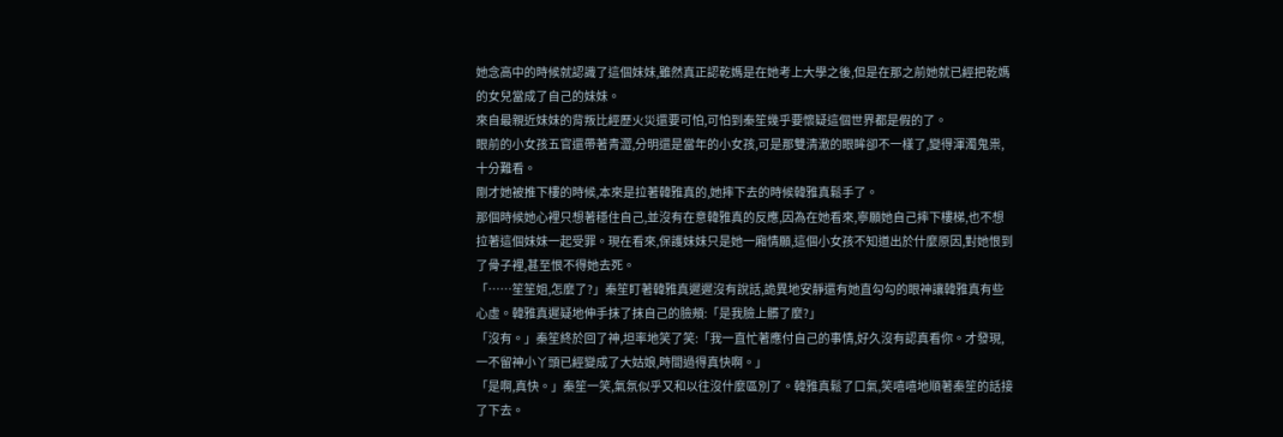她念高中的時候就認識了這個妹妹,雖然真正認乾媽是在她考上大學之後,但是在那之前她就已經把乾媽的女兒當成了自己的妹妹。
來自最親近妹妹的背叛比經歷火災還要可怕,可怕到秦笙幾乎要懷疑這個世界都是假的了。
眼前的小女孩五官還帶著青澀,分明還是當年的小女孩,可是那雙清澈的眼眸卻不一樣了,變得渾濁鬼祟,十分難看。
剛才她被推下樓的時候,本來是拉著韓雅真的,她摔下去的時候韓雅真鬆手了。
那個時候她心裡只想著穩住自己,並沒有在意韓雅真的反應,因為在她看來,寧願她自己摔下樓梯,也不想拉著這個妹妹一起受罪。現在看來,保護妹妹只是她一廂情願,這個小女孩不知道出於什麼原因,對她恨到了骨子裡,甚至恨不得她去死。
「……笙笙姐,怎麼了?」秦笙盯著韓雅真遲遲沒有說話,詭異地安靜還有她直勾勾的眼神讓韓雅真有些心虛。韓雅真遲疑地伸手抹了抹自己的臉頰:「是我臉上髒了麼?」
「沒有。」秦笙終於回了神,坦率地笑了笑:「我一直忙著應付自己的事情,好久沒有認真看你。才發現,一不留神小丫頭已經變成了大姑娘,時間過得真快啊。」
「是啊,真快。」秦笙一笑,氣氛似乎又和以往沒什麼區別了。韓雅真鬆了口氣,笑嘻嘻地順著秦笙的話接了下去。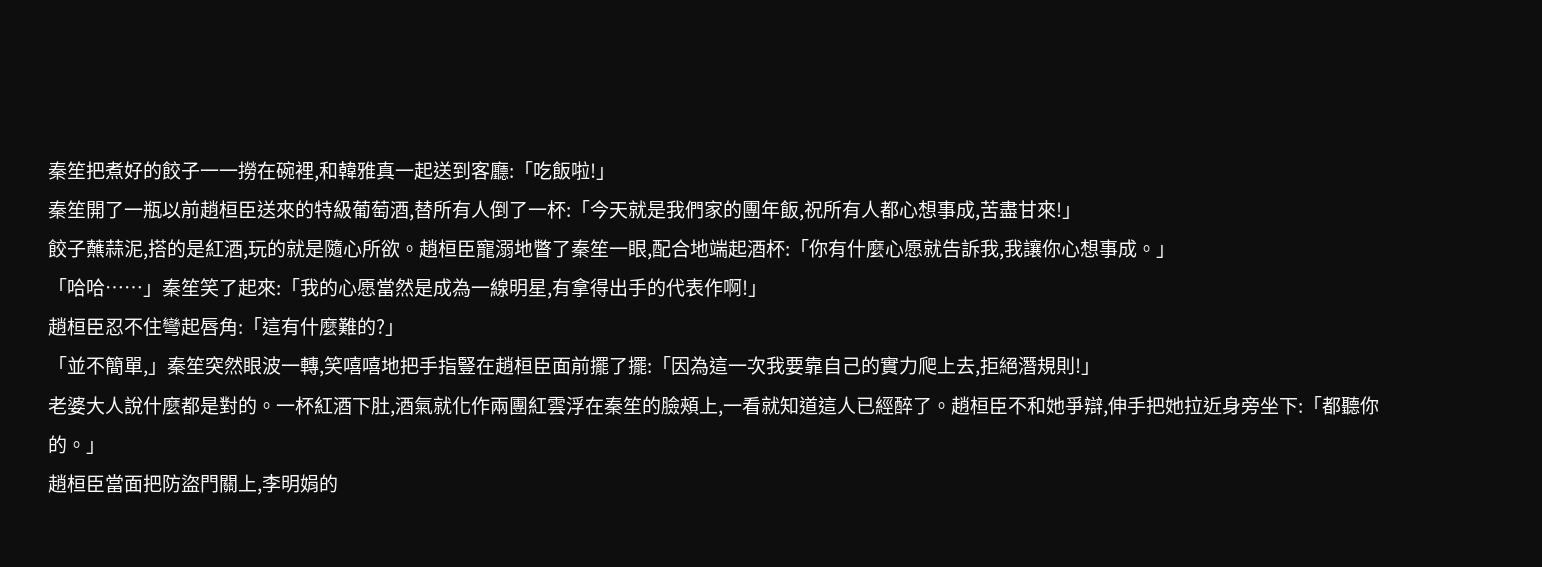秦笙把煮好的餃子一一撈在碗裡,和韓雅真一起送到客廳:「吃飯啦!」
秦笙開了一瓶以前趙桓臣送來的特級葡萄酒,替所有人倒了一杯:「今天就是我們家的團年飯,祝所有人都心想事成,苦盡甘來!」
餃子蘸蒜泥,搭的是紅酒,玩的就是隨心所欲。趙桓臣寵溺地瞥了秦笙一眼,配合地端起酒杯:「你有什麼心愿就告訴我,我讓你心想事成。」
「哈哈……」秦笙笑了起來:「我的心愿當然是成為一線明星,有拿得出手的代表作啊!」
趙桓臣忍不住彎起唇角:「這有什麼難的?」
「並不簡單,」秦笙突然眼波一轉,笑嘻嘻地把手指豎在趙桓臣面前擺了擺:「因為這一次我要靠自己的實力爬上去,拒絕潛規則!」
老婆大人說什麼都是對的。一杯紅酒下肚,酒氣就化作兩團紅雲浮在秦笙的臉頰上,一看就知道這人已經醉了。趙桓臣不和她爭辯,伸手把她拉近身旁坐下:「都聽你的。」
趙桓臣當面把防盜門關上,李明娟的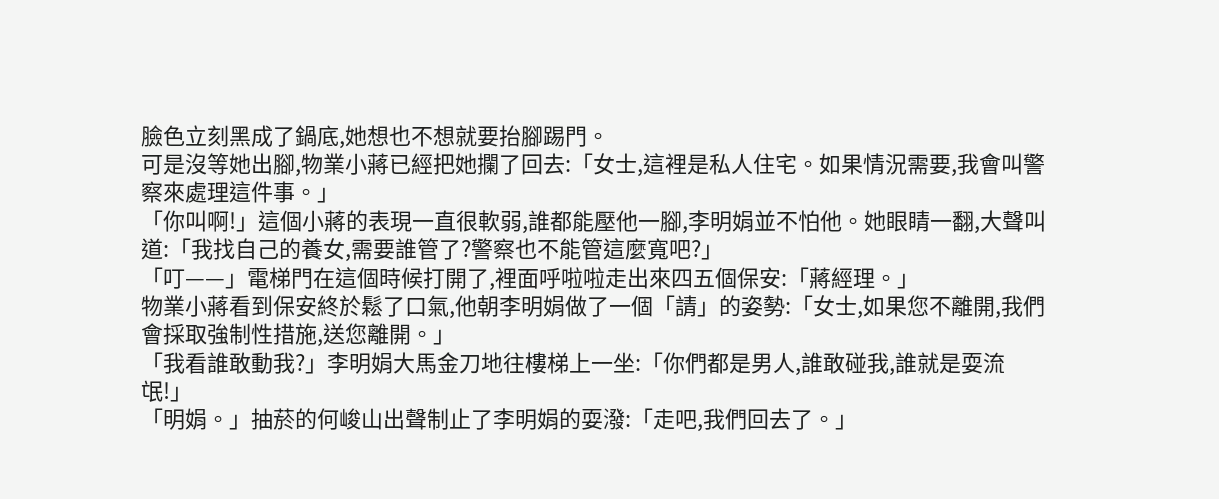臉色立刻黑成了鍋底,她想也不想就要抬腳踢門。
可是沒等她出腳,物業小蔣已經把她攔了回去:「女士,這裡是私人住宅。如果情況需要,我會叫警察來處理這件事。」
「你叫啊!」這個小蔣的表現一直很軟弱,誰都能壓他一腳,李明娟並不怕他。她眼睛一翻,大聲叫道:「我找自己的養女,需要誰管了?警察也不能管這麼寬吧?」
「叮——」電梯門在這個時候打開了,裡面呼啦啦走出來四五個保安:「蔣經理。」
物業小蔣看到保安終於鬆了口氣,他朝李明娟做了一個「請」的姿勢:「女士,如果您不離開,我們會採取強制性措施,送您離開。」
「我看誰敢動我?」李明娟大馬金刀地往樓梯上一坐:「你們都是男人,誰敢碰我,誰就是耍流氓!」
「明娟。」抽菸的何峻山出聲制止了李明娟的耍潑:「走吧,我們回去了。」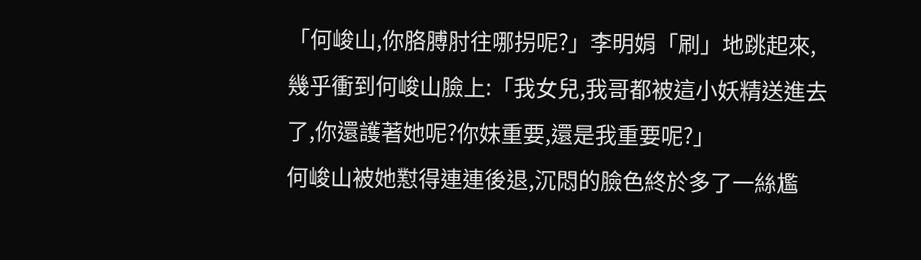「何峻山,你胳膊肘往哪拐呢?」李明娟「刷」地跳起來,幾乎衝到何峻山臉上:「我女兒,我哥都被這小妖精送進去了,你還護著她呢?你妹重要,還是我重要呢?」
何峻山被她懟得連連後退,沉悶的臉色終於多了一絲尷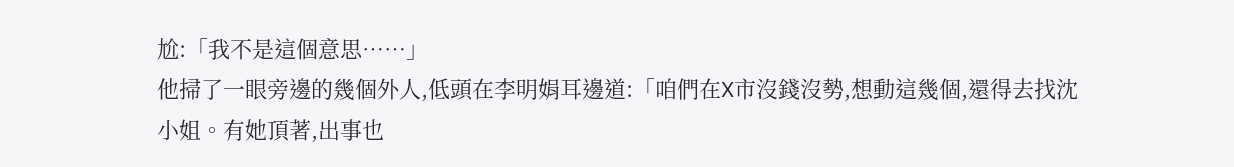尬:「我不是這個意思……」
他掃了一眼旁邊的幾個外人,低頭在李明娟耳邊道:「咱們在X市沒錢沒勢,想動這幾個,還得去找沈小姐。有她頂著,出事也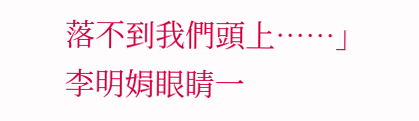落不到我們頭上……」
李明娟眼睛一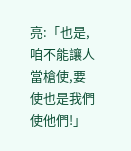亮:「也是,咱不能讓人當槍使,要使也是我們使他們!」